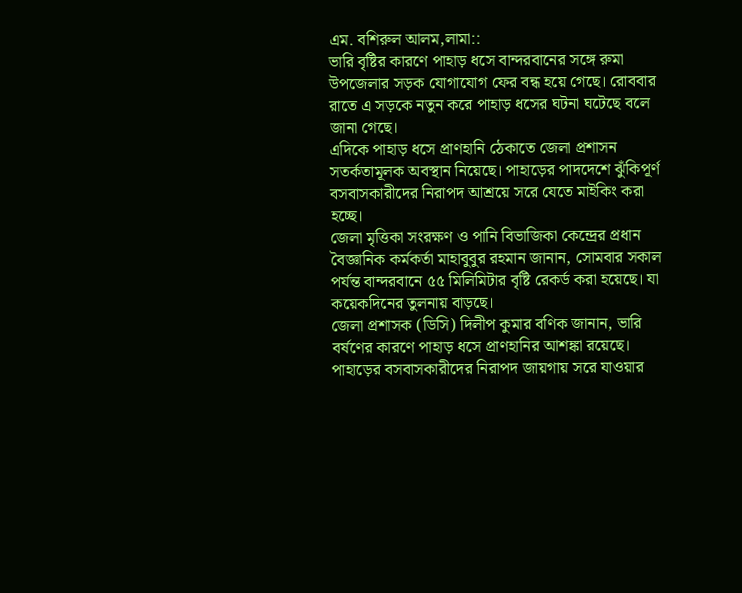এম. বশিরুল আলম,লামা::
ভারি বৃষ্টির কারণে পাহাড় ধসে বান্দরবানের সঙ্গে রুমা উপজেলার সড়ক যোগাযোগ ফের বন্ধ হয়ে গেছে। রোববার রাতে এ সড়কে নতুন করে পাহাড় ধসের ঘটনা ঘটেছে বলে জানা গেছে।
এদিকে পাহাড় ধসে প্রাণহানি ঠেকাতে জেলা প্রশাসন সতর্কতামূলক অবস্থান নিয়েছে। পাহাড়ের পাদদেশে ঝুঁকিপূর্ণ বসবাসকারীদের নিরাপদ আশ্রয়ে সরে যেতে মাইকিং করা হচ্ছে।
জেলা মৃত্তিকা সংরক্ষণ ও পানি বিভাজিকা কেন্দ্রের প্রধান বৈজ্ঞানিক কর্মকর্তা মাহাবুবুর রহমান জানান, সোমবার সকাল পর্যন্ত বান্দরবানে ৫৫ মিলিমিটার বৃষ্টি রেকর্ড করা হয়েছে। যা কয়েকদিনের তুলনায় বাড়ছে।
জেলা প্রশাসক (ডিসি) দিলীপ কুমার বণিক জানান, ভারি বর্ষণের কারণে পাহাড় ধসে প্রাণহানির আশঙ্কা রয়েছে। পাহাড়ের বসবাসকারীদের নিরাপদ জায়গায় সরে যাওয়ার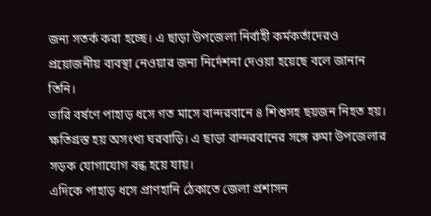জন্য সতর্ক করা হচ্ছে। এ ছাড়া উপজেলা নির্বাহী কর্মকর্তাদেরও প্রয়োজনীয় ব্যবস্থা নেওয়ার জন্য নির্দেশনা দেওয়া হয়েছে বলে জানান তিনি।
ভারি বর্ষণে পাহাড় ধসে গত মাসে বান্দরবানে ৪ শিশুসহ ছয়জন নিহত হয়। ক্ষতিগ্রস্ত হয় অসংখ্য ঘরবাড়ি। এ ছাড়া বান্দরবানের সঙ্গে রুমা উপজেলার সড়ক যোগাযোগ বন্ধ হয়ে যায়।
এদিকে পাহাড় ধসে প্রাণহানি ঠেকাতে জেলা প্রশাসন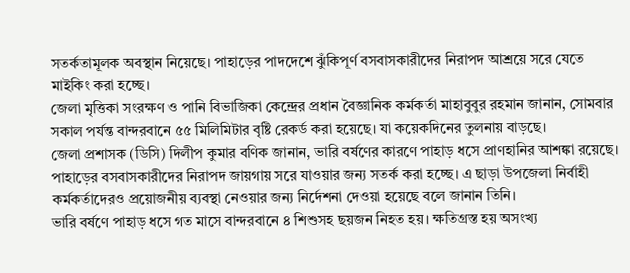সতর্কতামূলক অবস্থান নিয়েছে। পাহাড়ের পাদদেশে ঝুঁকিপূর্ণ বসবাসকারীদের নিরাপদ আশ্রয়ে সরে যেতে মাইকিং করা হচ্ছে।
জেলা মৃত্তিকা সংরক্ষণ ও পানি বিভাজিকা কেন্দ্রের প্রধান বৈজ্ঞানিক কর্মকর্তা মাহাবুবুর রহমান জানান, সোমবার সকাল পর্যন্ত বান্দরবানে ৫৫ মিলিমিটার বৃষ্টি রেকর্ড করা হয়েছে। যা কয়েকদিনের তুলনায় বাড়ছে।
জেলা প্রশাসক (ডিসি) দিলীপ কুমার বণিক জানান, ভারি বর্ষণের কারণে পাহাড় ধসে প্রাণহানির আশঙ্কা রয়েছে। পাহাড়ের বসবাসকারীদের নিরাপদ জায়গায় সরে যাওয়ার জন্য সতর্ক করা হচ্ছে। এ ছাড়া উপজেলা নির্বাহী কর্মকর্তাদেরও প্রয়োজনীয় ব্যবস্থা নেওয়ার জন্য নির্দেশনা দেওয়া হয়েছে বলে জানান তিনি।
ভারি বর্ষণে পাহাড় ধসে গত মাসে বান্দরবানে ৪ শিশুসহ ছয়জন নিহত হয়। ক্ষতিগ্রস্ত হয় অসংখ্য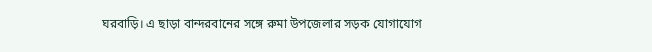ঘরবাড়ি। এ ছাড়া বান্দরবানের সঙ্গে রুমা উপজেলার সড়ক যোগাযোগ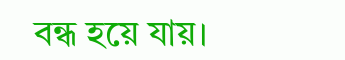বন্ধ হয়ে যায়।